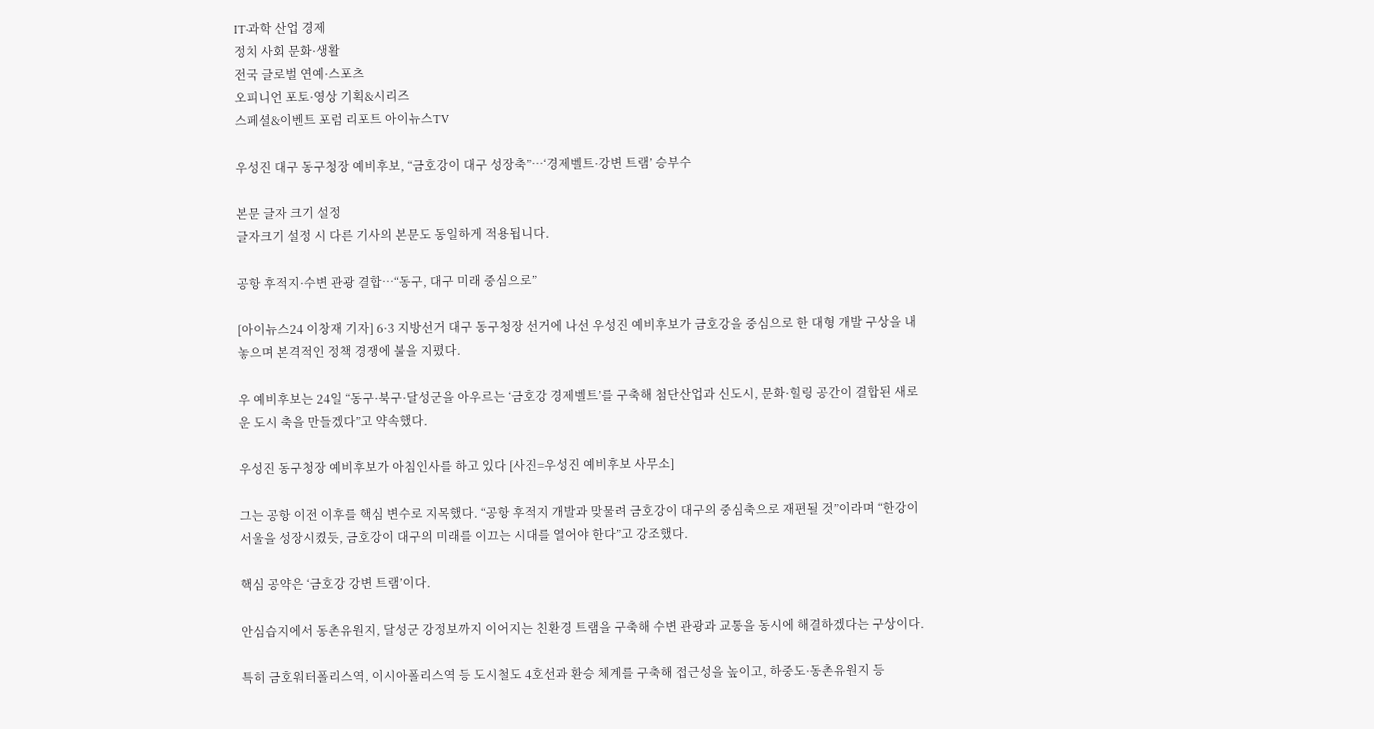IT·과학 산업 경제
정치 사회 문화·생활
전국 글로벌 연예·스포츠
오피니언 포토·영상 기획&시리즈
스페셜&이벤트 포럼 리포트 아이뉴스TV

우성진 대구 동구청장 예비후보, “금호강이 대구 성장축”…‘경제벨트·강변 트램’ 승부수

본문 글자 크기 설정
글자크기 설정 시 다른 기사의 본문도 동일하게 적용됩니다.

공항 후적지·수변 관광 결합…“동구, 대구 미래 중심으로”

[아이뉴스24 이창재 기자] 6·3 지방선거 대구 동구청장 선거에 나선 우성진 예비후보가 금호강을 중심으로 한 대형 개발 구상을 내놓으며 본격적인 정책 경쟁에 불을 지폈다.

우 예비후보는 24일 “동구·북구·달성군을 아우르는 ‘금호강 경제벨트’를 구축해 첨단산업과 신도시, 문화·힐링 공간이 결합된 새로운 도시 축을 만들겠다”고 약속했다.

우성진 동구청장 예비후보가 아침인사를 하고 있다 [사진=우성진 예비후보 사무소]

그는 공항 이전 이후를 핵심 변수로 지목했다. “공항 후적지 개발과 맞물려 금호강이 대구의 중심축으로 재편될 것”이라며 “한강이 서울을 성장시켰듯, 금호강이 대구의 미래를 이끄는 시대를 열어야 한다”고 강조했다.

핵심 공약은 ‘금호강 강변 트램’이다.

안심습지에서 동촌유원지, 달성군 강정보까지 이어지는 친환경 트램을 구축해 수변 관광과 교통을 동시에 해결하겠다는 구상이다.

특히 금호워터폴리스역, 이시아폴리스역 등 도시철도 4호선과 환승 체계를 구축해 접근성을 높이고, 하중도·동촌유원지 등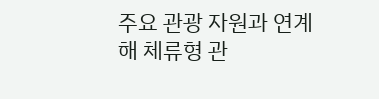주요 관광 자원과 연계해 체류형 관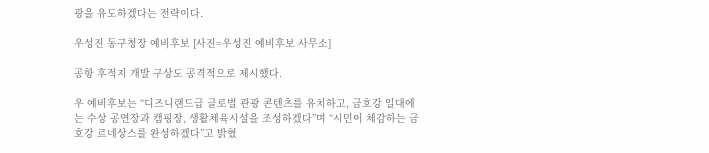광을 유도하겠다는 전략이다.

우성진 동구청장 예비후보 [사진=우성진 예비후보 사무소]

공항 후적지 개발 구상도 공격적으로 제시했다.

우 예비후보는 “디즈니랜드급 글로벌 관광 콘텐츠를 유치하고, 금호강 일대에는 수상 공연장과 캠핑장, 생활체육시설을 조성하겠다”며 “시민이 체감하는 금호강 르네상스를 완성하겠다”고 밝혔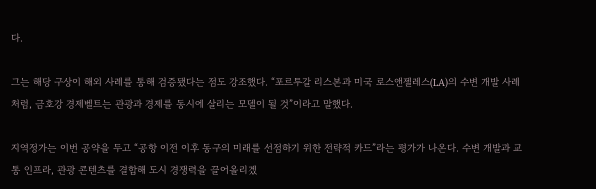다.

그는 해당 구상이 해외 사례를 통해 검증됐다는 점도 강조했다. “포르투갈 리스본과 미국 로스앤젤레스(LA)의 수변 개발 사례처럼, 금호강 경제벨트는 관광과 경제를 동시에 살리는 모델이 될 것”이라고 말했다.

지역정가는 이번 공약을 두고 “공항 이전 이후 동구의 미래를 선점하기 위한 전략적 카드”라는 평가가 나온다. 수변 개발과 교통 인프라, 관광 콘텐츠를 결합해 도시 경쟁력을 끌어올리겠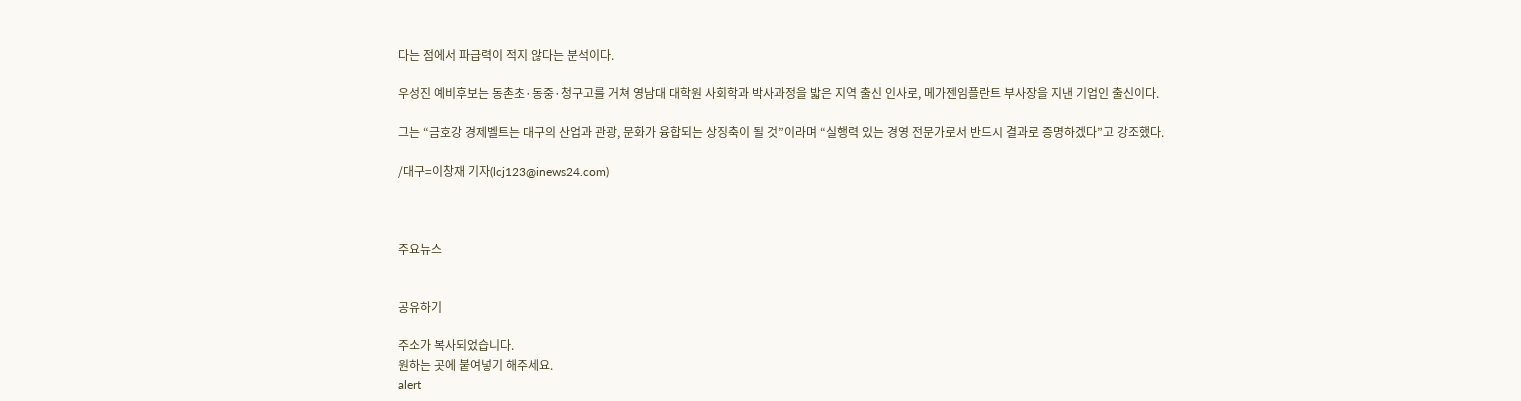다는 점에서 파급력이 적지 않다는 분석이다.

우성진 예비후보는 동촌초·동중·청구고를 거쳐 영남대 대학원 사회학과 박사과정을 밟은 지역 출신 인사로, 메가젠임플란트 부사장을 지낸 기업인 출신이다.

그는 “금호강 경제벨트는 대구의 산업과 관광, 문화가 융합되는 상징축이 될 것”이라며 “실행력 있는 경영 전문가로서 반드시 결과로 증명하겠다”고 강조했다.

/대구=이창재 기자(lcj123@inews24.com)



주요뉴스


공유하기

주소가 복사되었습니다.
원하는 곳에 붙여넣기 해주세요.
alert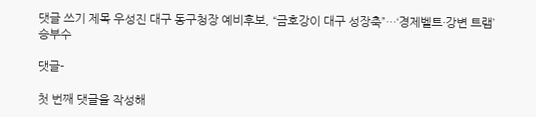댓글 쓰기 제목 우성진 대구 동구청장 예비후보, “금호강이 대구 성장축”…‘경제벨트·강변 트램’ 승부수

댓글-

첫 번째 댓글을 작성해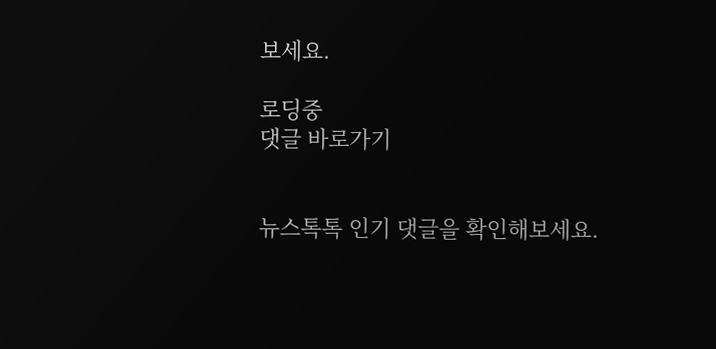보세요.

로딩중
댓글 바로가기


뉴스톡톡 인기 댓글을 확인해보세요.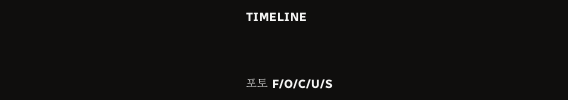TIMELINE



포토 F/O/C/U/S